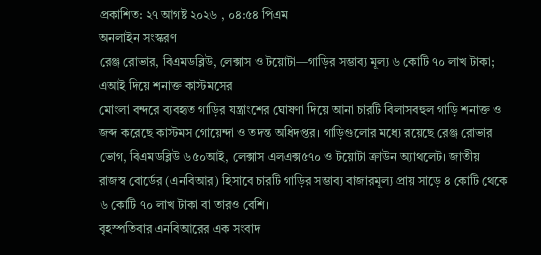প্রকাশিত: ২৭ আগষ্ট ২০২৬ , ০৪:৫৪ পিএম
অনলাইন সংস্করণ
রেঞ্জ রোভার, বিএমডব্লিউ, লেক্সাস ও টয়োটা—গাড়ির সম্ভাব্য মূল্য ৬ কোটি ৭০ লাখ টাকা; এআই দিয়ে শনাক্ত কাস্টমসের
মোংলা বন্দরে ব্যবহৃত গাড়ির যন্ত্রাংশের ঘোষণা দিয়ে আনা চারটি বিলাসবহুল গাড়ি শনাক্ত ও জব্দ করেছে কাস্টমস গোয়েন্দা ও তদন্ত অধিদপ্তর। গাড়িগুলোর মধ্যে রয়েছে রেঞ্জ রোভার ভোগ, বিএমডব্লিউ ৬৫০আই, লেক্সাস এলএক্স৫৭০ ও টয়োটা ক্রাউন অ্যাথলেট। জাতীয় রাজস্ব বোর্ডের (এনবিআর) হিসাবে চারটি গাড়ির সম্ভাব্য বাজারমূল্য প্রায় সাড়ে ৪ কোটি থেকে ৬ কোটি ৭০ লাখ টাকা বা তারও বেশি।
বৃহস্পতিবার এনবিআরের এক সংবাদ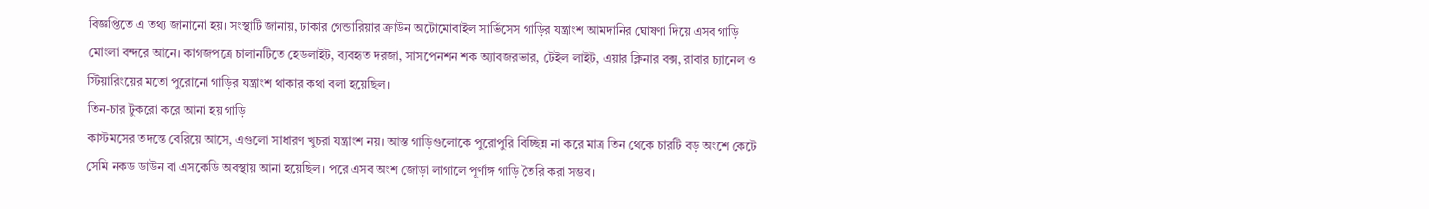বিজ্ঞপ্তিতে এ তথ্য জানানো হয়। সংস্থাটি জানায়, ঢাকার গেন্ডারিয়ার ক্রাউন অটোমোবাইল সার্ভিসেস গাড়ির যন্ত্রাংশ আমদানির ঘোষণা দিয়ে এসব গাড়ি মোংলা বন্দরে আনে। কাগজপত্রে চালানটিতে হেডলাইট, ব্যবহৃত দরজা, সাসপেনশন শক অ্যাবজরভার, টেইল লাইট, এয়ার ক্লিনার বক্স, রাবার চ্যানেল ও স্টিয়ারিংয়ের মতো পুরোনো গাড়ির যন্ত্রাংশ থাকার কথা বলা হয়েছিল।
তিন-চার টুকরো করে আনা হয় গাড়ি
কাস্টমসের তদন্তে বেরিয়ে আসে, এগুলো সাধারণ খুচরা যন্ত্রাংশ নয়। আস্ত গাড়িগুলোকে পুরোপুরি বিচ্ছিন্ন না করে মাত্র তিন থেকে চারটি বড় অংশে কেটে সেমি নকড ডাউন বা এসকেডি অবস্থায় আনা হয়েছিল। পরে এসব অংশ জোড়া লাগালে পূর্ণাঙ্গ গাড়ি তৈরি করা সম্ভব।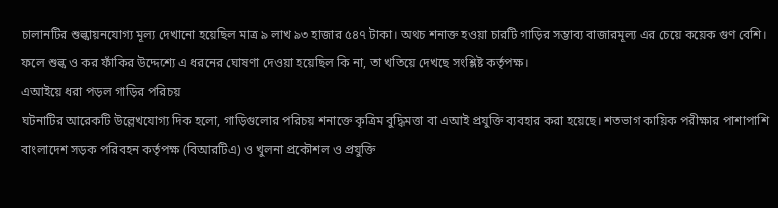চালানটির শুল্কায়নযোগ্য মূল্য দেখানো হয়েছিল মাত্র ৯ লাখ ৯৩ হাজার ৫৪৭ টাকা। অথচ শনাক্ত হওয়া চারটি গাড়ির সম্ভাব্য বাজারমূল্য এর চেয়ে কয়েক গুণ বেশি। ফলে শুল্ক ও কর ফাঁকির উদ্দেশ্যে এ ধরনের ঘোষণা দেওয়া হয়েছিল কি না, তা খতিয়ে দেখছে সংশ্লিষ্ট কর্তৃপক্ষ।
এআইয়ে ধরা পড়ল গাড়ির পরিচয়
ঘটনাটির আরেকটি উল্লেখযোগ্য দিক হলো, গাড়িগুলোর পরিচয় শনাক্তে কৃত্রিম বুদ্ধিমত্তা বা এআই প্রযুক্তি ব্যবহার করা হয়েছে। শতভাগ কায়িক পরীক্ষার পাশাপাশি বাংলাদেশ সড়ক পরিবহন কর্তৃপক্ষ (বিআরটিএ) ও খুলনা প্রকৌশল ও প্রযুক্তি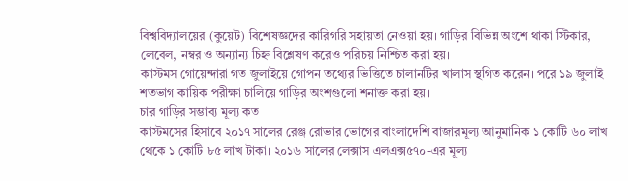বিশ্ববিদ্যালয়ের (কুয়েট) বিশেষজ্ঞদের কারিগরি সহায়তা নেওয়া হয়। গাড়ির বিভিন্ন অংশে থাকা স্টিকার, লেবেল, নম্বর ও অন্যান্য চিহ্ন বিশ্লেষণ করেও পরিচয় নিশ্চিত করা হয়।
কাস্টমস গোয়েন্দারা গত জুলাইয়ে গোপন তথ্যের ভিত্তিতে চালানটির খালাস স্থগিত করেন। পরে ১৯ জুলাই শতভাগ কায়িক পরীক্ষা চালিয়ে গাড়ির অংশগুলো শনাক্ত করা হয়।
চার গাড়ির সম্ভাব্য মূল্য কত
কাস্টমসের হিসাবে ২০১৭ সালের রেঞ্জ রোভার ভোগের বাংলাদেশি বাজারমূল্য আনুমানিক ১ কোটি ৬০ লাখ থেকে ১ কোটি ৮৫ লাখ টাকা। ২০১৬ সালের লেক্সাস এলএক্স৫৭০-এর মূল্য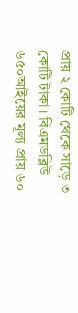প্রায় ২ কোটি থেকে সাড়ে ৩ কোটি টাকা। বিএমডব্লিউ ৬৫০আইয়ের মূল্য প্রায় ৬০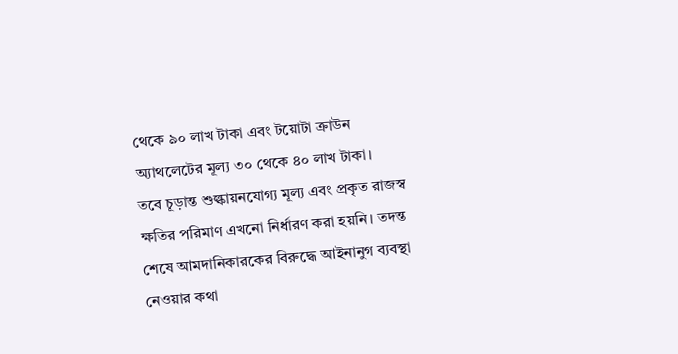থেকে ৯০ লাখ টাকা এবং টয়োটা ক্রাউন অ্যাথলেটের মূল্য ৩০ থেকে ৪০ লাখ টাকা।
তবে চূড়ান্ত শুল্কায়নযোগ্য মূল্য এবং প্রকৃত রাজস্ব ক্ষতির পরিমাণ এখনো নির্ধারণ করা হয়নি। তদন্ত শেষে আমদানিকারকের বিরুদ্ধে আইনানুগ ব্যবস্থা নেওয়ার কথা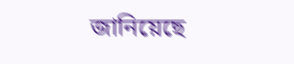জানিয়েছে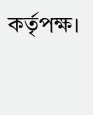কর্তৃপক্ষ।